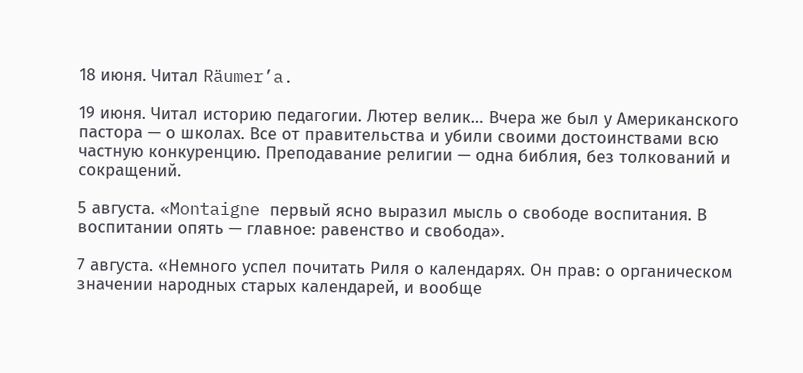18 июня. Читал Räumer’a.

19 июня. Читал историю педагогии. Лютер велик… Вчера же был у Американского пастора — о школах. Все от правительства и убили своими достоинствами всю частную конкуренцию. Преподавание религии — одна библия, без толкований и сокращений.

5 августа. «Montaigne первый ясно выразил мысль о свободе воспитания. В воспитании опять — главное: равенство и свобода».

7 августа. «Немного успел почитать Риля о календарях. Он прав: о органическом значении народных старых календарей, и вообще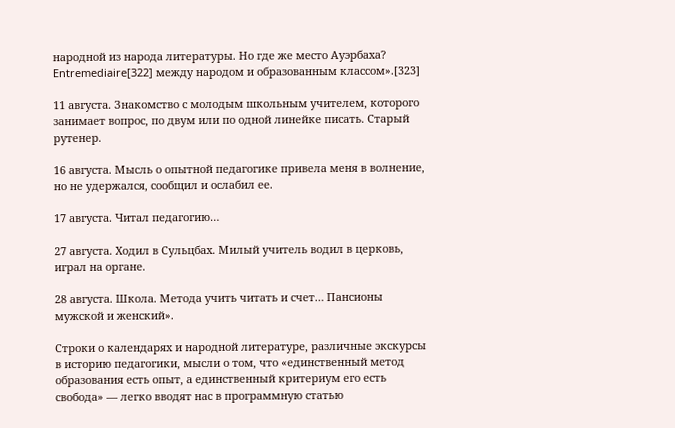народной из народа литературы. Но где же место Ауэрбаха? Entremediaire[322] между народом и образованным классом».[323]

11 августа. Знакомство с молодым школьным учителем, которого занимает вопрос, по двум или по одной линейке писать. Старый рутенер.

16 августа. Мысль о опытной педагогике привела меня в волнение, но не удержался, сообщил и ослабил ее.

17 августа. Читал педагогию…

27 августа. Ходил в Сульцбах. Милый учитель водил в церковь, играл на органе.

28 августа. Школа. Метода учить читать и счет… Пансионы мужской и женский».

Строки о календарях и народной литературе, различные экскурсы в историю педагогики, мысли о том, что «единственный метод образования есть опыт, а единственный критериум его есть свобода» — легко вводят нас в программную статью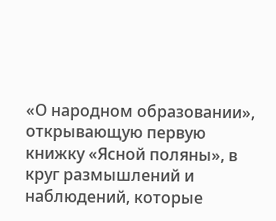«О народном образовании», открывающую первую книжку «Ясной поляны», в круг размышлений и наблюдений, которые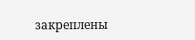закреплены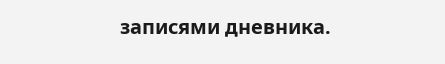записями дневника.